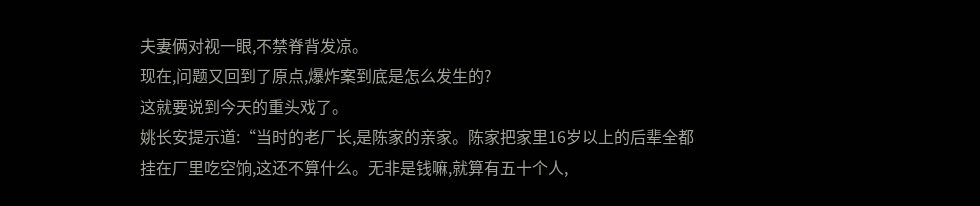夫妻俩对视一眼,不禁脊背发凉。
现在,问题又回到了原点,爆炸案到底是怎么发生的?
这就要说到今天的重头戏了。
姚长安提示道:“当时的老厂长,是陈家的亲家。陈家把家里16岁以上的后辈全都挂在厂里吃空饷,这还不算什么。无非是钱嘛,就算有五十个人,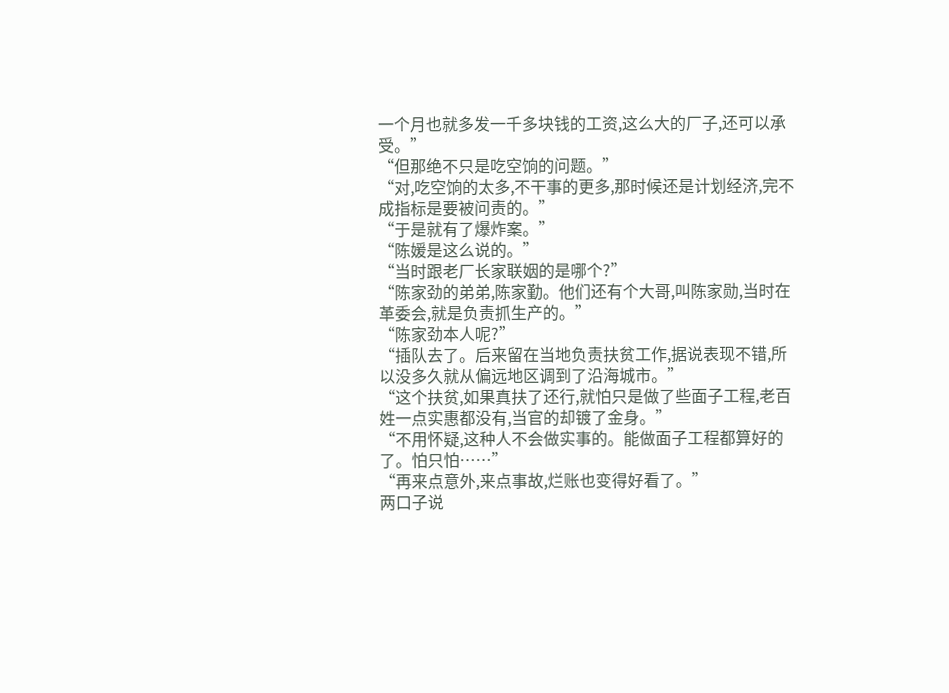一个月也就多发一千多块钱的工资,这么大的厂子,还可以承受。”
“但那绝不只是吃空饷的问题。”
“对,吃空饷的太多,不干事的更多,那时候还是计划经济,完不成指标是要被问责的。”
“于是就有了爆炸案。”
“陈媛是这么说的。”
“当时跟老厂长家联姻的是哪个?”
“陈家劲的弟弟,陈家勤。他们还有个大哥,叫陈家勋,当时在革委会,就是负责抓生产的。”
“陈家劲本人呢?”
“插队去了。后来留在当地负责扶贫工作,据说表现不错,所以没多久就从偏远地区调到了沿海城市。”
“这个扶贫,如果真扶了还行,就怕只是做了些面子工程,老百姓一点实惠都没有,当官的却镀了金身。”
“不用怀疑,这种人不会做实事的。能做面子工程都算好的了。怕只怕……”
“再来点意外,来点事故,烂账也变得好看了。”
两口子说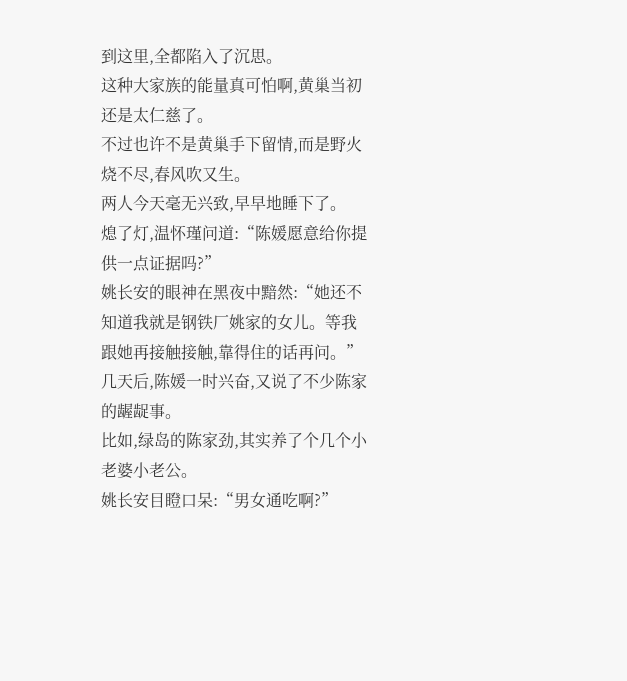到这里,全都陷入了沉思。
这种大家族的能量真可怕啊,黄巢当初还是太仁慈了。
不过也许不是黄巢手下留情,而是野火烧不尽,春风吹又生。
两人今天毫无兴致,早早地睡下了。
熄了灯,温怀瑾问道:“陈媛愿意给你提供一点证据吗?”
姚长安的眼神在黑夜中黯然:“她还不知道我就是钢铁厂姚家的女儿。等我跟她再接触接触,靠得住的话再问。”
几天后,陈媛一时兴奋,又说了不少陈家的龌龊事。
比如,绿岛的陈家劲,其实养了个几个小老婆小老公。
姚长安目瞪口呆:“男女通吃啊?”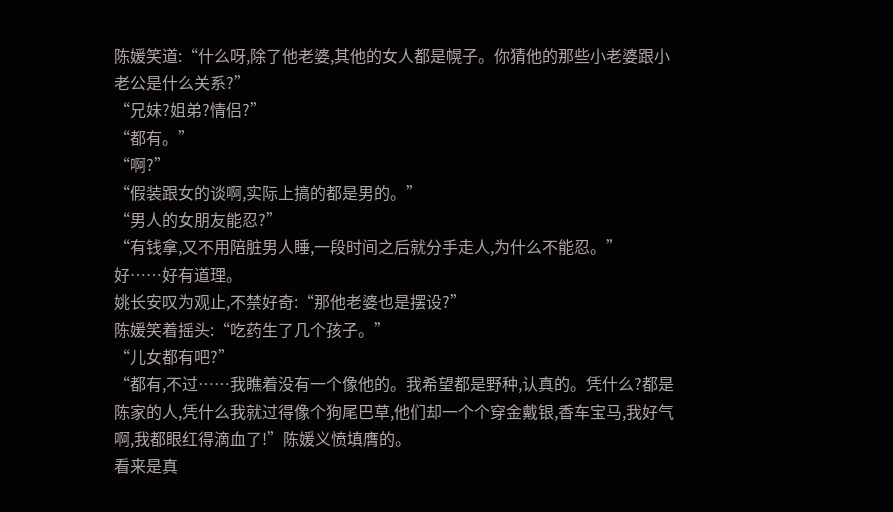陈媛笑道:“什么呀,除了他老婆,其他的女人都是幌子。你猜他的那些小老婆跟小老公是什么关系?”
“兄妹?姐弟?情侣?”
“都有。”
“啊?”
“假装跟女的谈啊,实际上搞的都是男的。”
“男人的女朋友能忍?”
“有钱拿,又不用陪脏男人睡,一段时间之后就分手走人,为什么不能忍。”
好……好有道理。
姚长安叹为观止,不禁好奇:“那他老婆也是摆设?”
陈媛笑着摇头:“吃药生了几个孩子。”
“儿女都有吧?”
“都有,不过……我瞧着没有一个像他的。我希望都是野种,认真的。凭什么?都是陈家的人,凭什么我就过得像个狗尾巴草,他们却一个个穿金戴银,香车宝马,我好气啊,我都眼红得滴血了!”陈媛义愤填膺的。
看来是真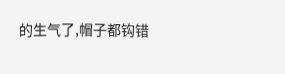的生气了,帽子都钩错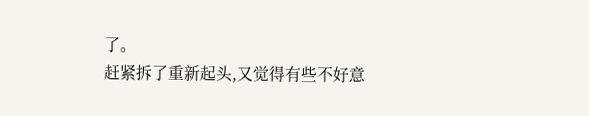了。
赶紧拆了重新起头,又觉得有些不好意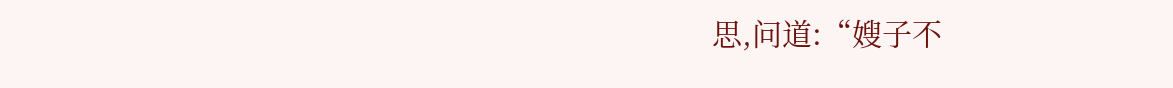思,问道:“嫂子不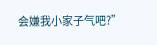会嫌我小家子气吧?”